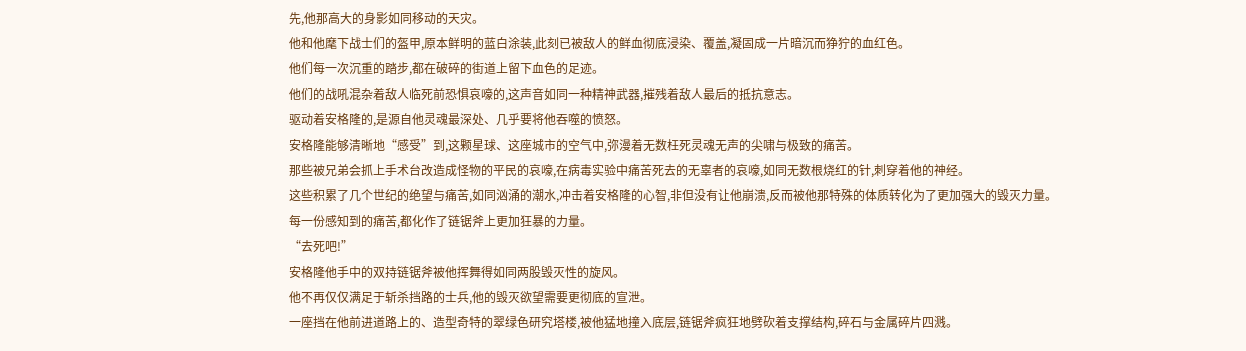先,他那高大的身影如同移动的天灾。
他和他麾下战士们的盔甲,原本鲜明的蓝白涂装,此刻已被敌人的鲜血彻底浸染、覆盖,凝固成一片暗沉而狰狞的血红色。
他们每一次沉重的踏步,都在破碎的街道上留下血色的足迹。
他们的战吼混杂着敌人临死前恐惧哀嚎的,这声音如同一种精神武器,摧残着敌人最后的抵抗意志。
驱动着安格隆的,是源自他灵魂最深处、几乎要将他吞噬的愤怒。
安格隆能够清晰地“感受”到,这颗星球、这座城市的空气中,弥漫着无数枉死灵魂无声的尖啸与极致的痛苦。
那些被兄弟会抓上手术台改造成怪物的平民的哀嚎,在病毒实验中痛苦死去的无辜者的哀嚎,如同无数根烧红的针,刺穿着他的神经。
这些积累了几个世纪的绝望与痛苦,如同汹涌的潮水,冲击着安格隆的心智,非但没有让他崩溃,反而被他那特殊的体质转化为了更加强大的毁灭力量。
每一份感知到的痛苦,都化作了链锯斧上更加狂暴的力量。
“去死吧!”
安格隆他手中的双持链锯斧被他挥舞得如同两股毁灭性的旋风。
他不再仅仅满足于斩杀挡路的士兵,他的毁灭欲望需要更彻底的宣泄。
一座挡在他前进道路上的、造型奇特的翠绿色研究塔楼,被他猛地撞入底层,链锯斧疯狂地劈砍着支撑结构,碎石与金属碎片四溅。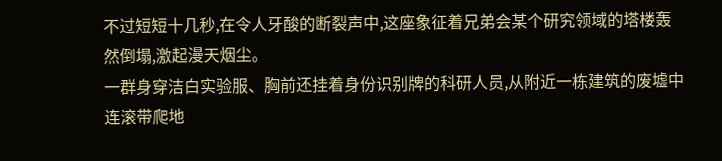不过短短十几秒,在令人牙酸的断裂声中,这座象征着兄弟会某个研究领域的塔楼轰然倒塌,激起漫天烟尘。
一群身穿洁白实验服、胸前还挂着身份识别牌的科研人员,从附近一栋建筑的废墟中连滚带爬地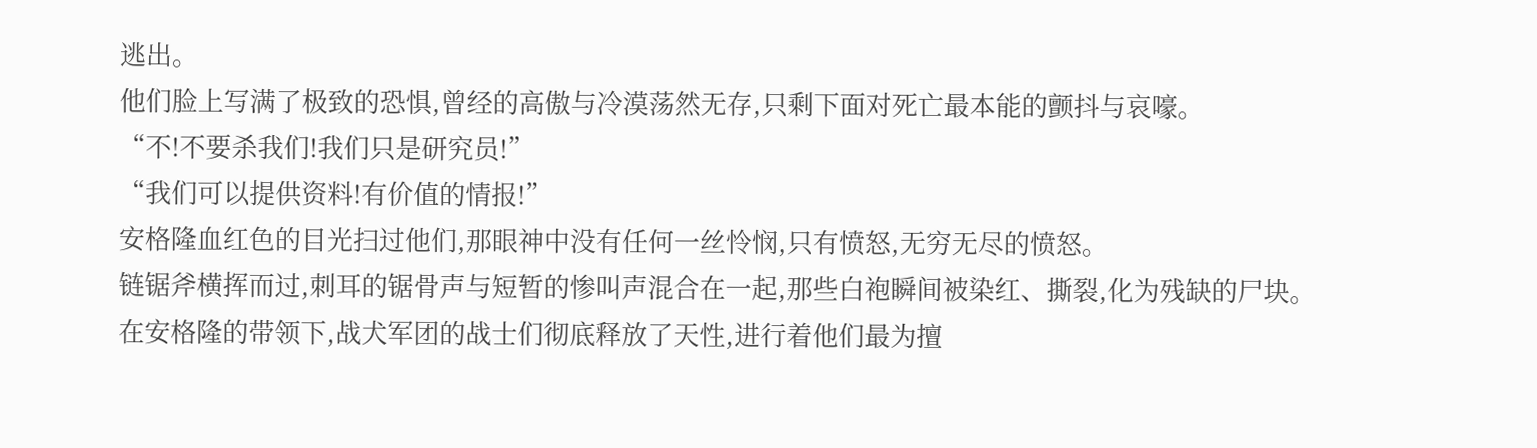逃出。
他们脸上写满了极致的恐惧,曾经的高傲与冷漠荡然无存,只剩下面对死亡最本能的颤抖与哀嚎。
“不!不要杀我们!我们只是研究员!”
“我们可以提供资料!有价值的情报!”
安格隆血红色的目光扫过他们,那眼神中没有任何一丝怜悯,只有愤怒,无穷无尽的愤怒。
链锯斧横挥而过,刺耳的锯骨声与短暂的惨叫声混合在一起,那些白袍瞬间被染红、撕裂,化为残缺的尸块。
在安格隆的带领下,战犬军团的战士们彻底释放了天性,进行着他们最为擅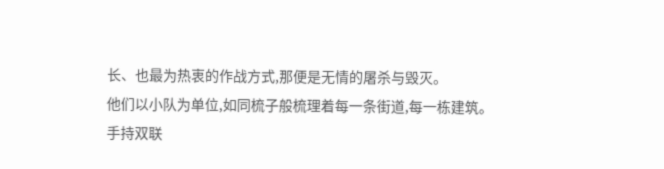长、也最为热衷的作战方式,那便是无情的屠杀与毁灭。
他们以小队为单位,如同梳子般梳理着每一条街道,每一栋建筑。
手持双联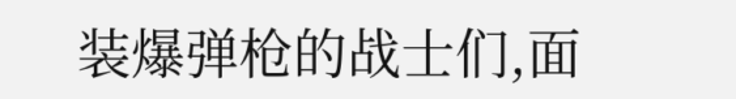装爆弹枪的战士们,面